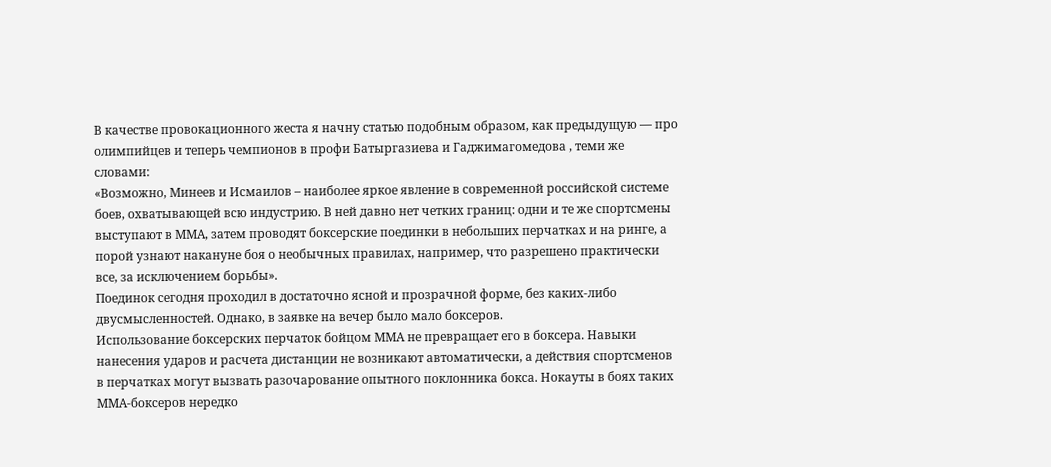В качестве провокационного жеста я начну статью подобным образом, как предыдущую — про олимпийцев и теперь чемпионов в профи Батыргазиева и Гаджимагомедова , теми же словами:
«Возможно, Минеев и Исмаилов – наиболее яркое явление в современной российской системе боев, охватывающей всю индустрию. В ней давно нет четких границ: одни и те же спортсмены выступают в ММА, затем проводят боксерские поединки в небольших перчатках и на ринге, а порой узнают накануне боя о необычных правилах, например, что разрешено практически все, за исключением борьбы».
Поединок сегодня проходил в достаточно ясной и прозрачной форме, без каких-либо двусмысленностей. Однако, в заявке на вечер было мало боксеров.
Использование боксерских перчаток бойцом ММА не превращает его в боксера. Навыки нанесения ударов и расчета дистанции не возникают автоматически, а действия спортсменов в перчатках могут вызвать разочарование опытного поклонника бокса. Нокауты в боях таких ММА-боксеров нередко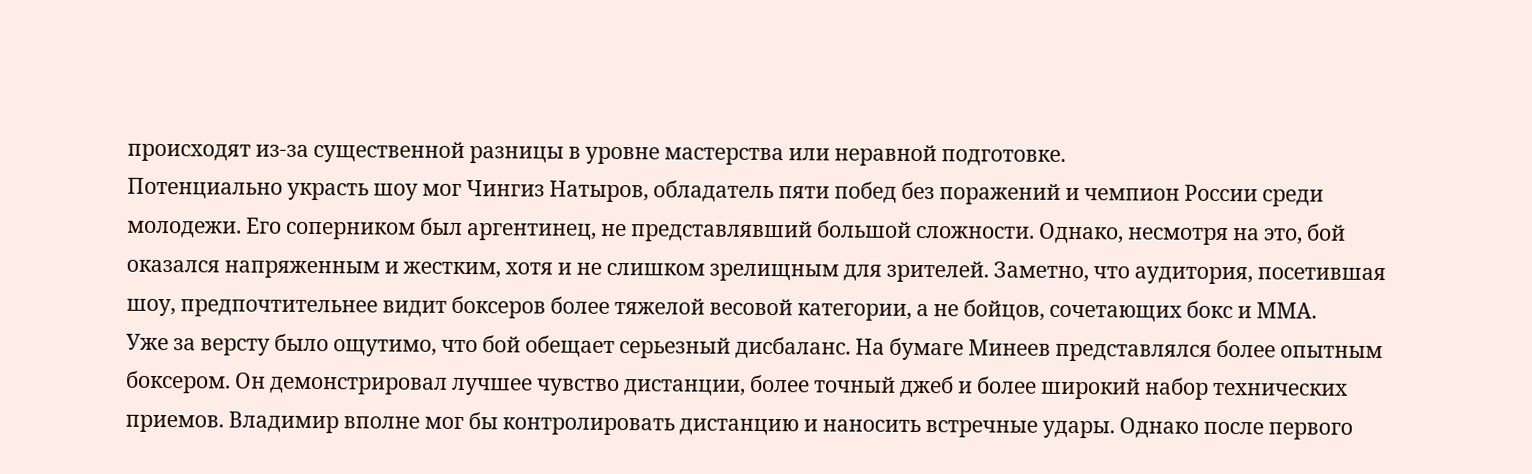происходят из-за существенной разницы в уровне мастерства или неравной подготовке.
Потенциально украсть шоу мог Чингиз Натыров, обладатель пяти побед без поражений и чемпион России среди молодежи. Его соперником был аргентинец, не представлявший большой сложности. Однако, несмотря на это, бой оказался напряженным и жестким, хотя и не слишком зрелищным для зрителей. Заметно, что аудитория, посетившая шоу, предпочтительнее видит боксеров более тяжелой весовой категории, а не бойцов, сочетающих бокс и ММА.
Уже за версту было ощутимо, что бой обещает серьезный дисбаланс. На бумаге Минеев представлялся более опытным боксером. Он демонстрировал лучшее чувство дистанции, более точный джеб и более широкий набор технических приемов. Владимир вполне мог бы контролировать дистанцию и наносить встречные удары. Однако после первого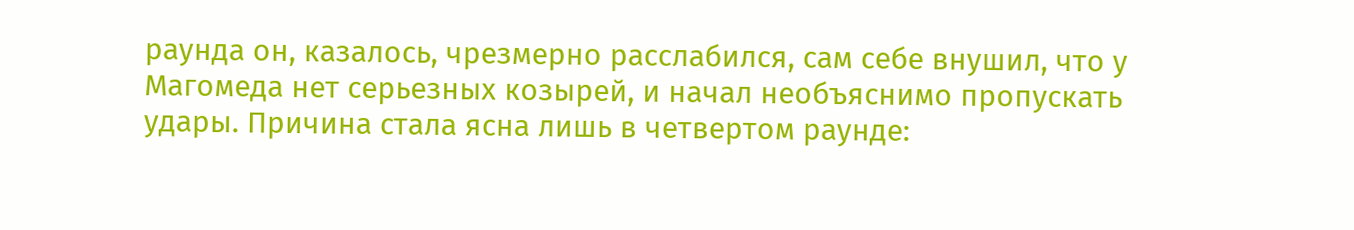раунда он, казалось, чрезмерно расслабился, сам себе внушил, что у Магомеда нет серьезных козырей, и начал необъяснимо пропускать удары. Причина стала ясна лишь в четвертом раунде: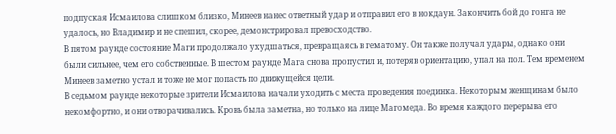подпуская Исмаилова слишком близко, Минеев нанес ответный удар и отправил его в нокдаун. Закончить бой до гонга не удалось, но Владимир и не спешил, скорее, демонстрировал превосходство.
В пятом раунде состояние Маги продолжало ухудшаться, превращаясь в гематому. Он также получал удары, однако они были сильнее, чем его собственные. В шестом раунде Мага снова пропустил и, потеряв ориентацию, упал на пол. Тем временем Минеев заметно устал и тоже не мог попасть по движущейся цели.
В седьмом раунде некоторые зрители Исмаилова начали уходить с места проведения поединка. Некоторым женщинам было некомфортно, и они отворачивались. Кровь была заметна, но только на лице Магомеда. Во время каждого перерыва его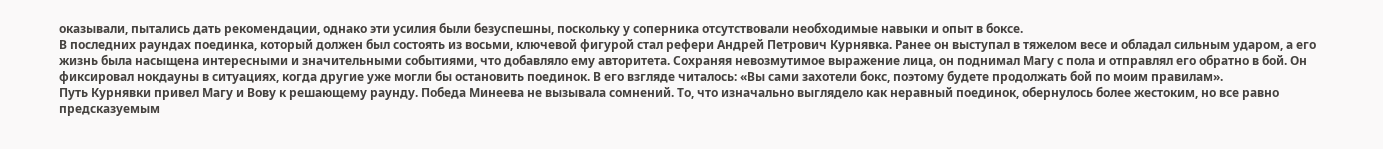оказывали, пытались дать рекомендации, однако эти усилия были безуспешны, поскольку у соперника отсутствовали необходимые навыки и опыт в боксе.
В последних раундах поединка, который должен был состоять из восьми, ключевой фигурой стал рефери Андрей Петрович Курнявка. Ранее он выступал в тяжелом весе и обладал сильным ударом, а его жизнь была насыщена интересными и значительными событиями, что добавляло ему авторитета. Сохраняя невозмутимое выражение лица, он поднимал Магу с пола и отправлял его обратно в бой. Он фиксировал нокдауны в ситуациях, когда другие уже могли бы остановить поединок. В его взгляде читалось: «Вы сами захотели бокс, поэтому будете продолжать бой по моим правилам».
Путь Курнявки привел Магу и Вову к решающему раунду. Победа Минеева не вызывала сомнений. То, что изначально выглядело как неравный поединок, обернулось более жестоким, но все равно предсказуемым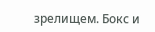зрелищем. Бокс и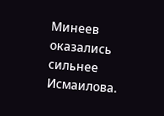Минеев оказались сильнее Исмаилова.